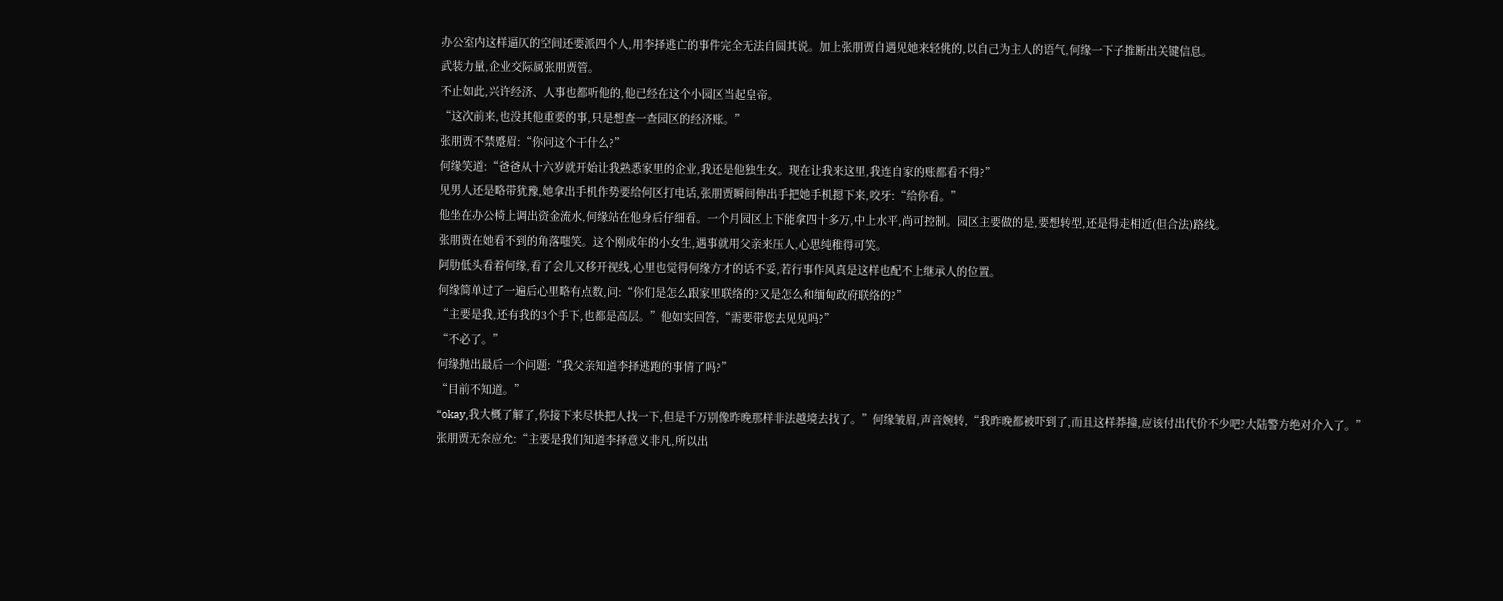办公室内这样逼仄的空间还要派四个人,用李择逃亡的事件完全无法自圆其说。加上张朋贾自遇见她来轻佻的,以自己为主人的语气,何缘一下子推断出关键信息。
武装力量,企业交际属张朋贾管。
不止如此,兴许经济、人事也都听他的,他已经在这个小园区当起皇帝。
“这次前来,也没其他重要的事,只是想查一查园区的经济账。”
张朋贾不禁蹙眉:“你问这个干什么?”
何缘笑道:“爸爸从十六岁就开始让我熟悉家里的企业,我还是他独生女。现在让我来这里,我连自家的账都看不得?”
见男人还是略带犹豫,她拿出手机作势要给何区打电话,张朋贾瞬间伸出手把她手机摁下来,咬牙:“给你看。”
他坐在办公椅上调出资金流水,何缘站在他身后仔细看。一个月园区上下能拿四十多万,中上水平,尚可控制。园区主要做的是,要想转型,还是得走相近(但合法)路线。
张朋贾在她看不到的角落嗤笑。这个刚成年的小女生,遇事就用父亲来压人,心思纯稚得可笑。
阿肋低头看着何缘,看了会儿又移开视线,心里也觉得何缘方才的话不妥,若行事作风真是这样也配不上继承人的位置。
何缘简单过了一遍后心里略有点数,问:“你们是怎么跟家里联络的?又是怎么和缅甸政府联络的?”
“主要是我,还有我的3个手下,也都是高层。”他如实回答,“需要带您去见见吗?”
“不必了。”
何缘抛出最后一个问题:“我父亲知道李择逃跑的事情了吗?”
“目前不知道。”
“okay,我大概了解了,你接下来尽快把人找一下,但是千万别像昨晚那样非法越境去找了。”何缘皱眉,声音婉转,“我昨晚都被吓到了,而且这样莽撞,应该付出代价不少吧?大陆警方绝对介入了。”
张朋贾无奈应允:“主要是我们知道李择意义非凡,所以出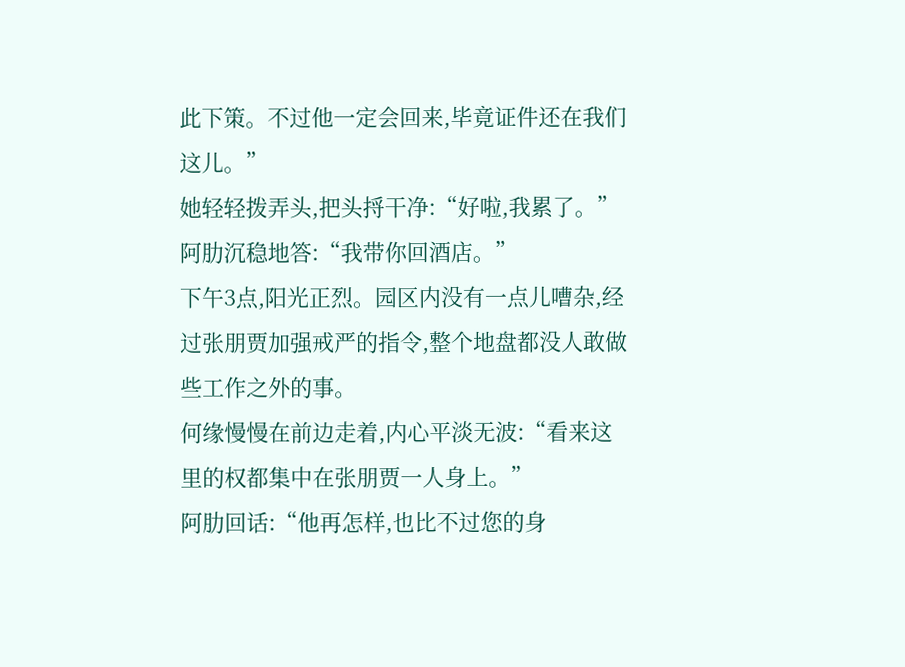此下策。不过他一定会回来,毕竟证件还在我们这儿。”
她轻轻拨弄头,把头捋干净:“好啦,我累了。”
阿肋沉稳地答:“我带你回酒店。”
下午3点,阳光正烈。园区内没有一点儿嘈杂,经过张朋贾加强戒严的指令,整个地盘都没人敢做些工作之外的事。
何缘慢慢在前边走着,内心平淡无波:“看来这里的权都集中在张朋贾一人身上。”
阿肋回话:“他再怎样,也比不过您的身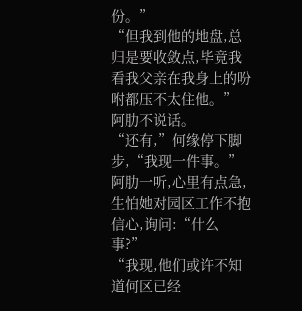份。”
“但我到他的地盘,总归是要收敛点,毕竟我看我父亲在我身上的吩咐都压不太住他。”
阿肋不说话。
“还有,”何缘停下脚步,“我现一件事。”
阿肋一听,心里有点急,生怕她对园区工作不抱信心,询问:“什么事?”
“我现,他们或许不知道何区已经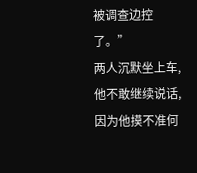被调查边控了。”
两人沉默坐上车,他不敢继续说话,因为他摸不准何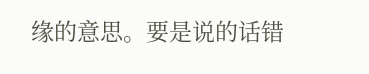缘的意思。要是说的话错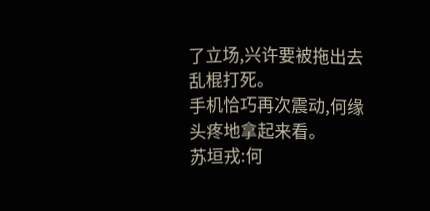了立场,兴许要被拖出去乱棍打死。
手机恰巧再次震动,何缘头疼地拿起来看。
苏垣戎:何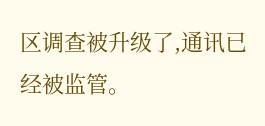区调查被升级了,通讯已经被监管。